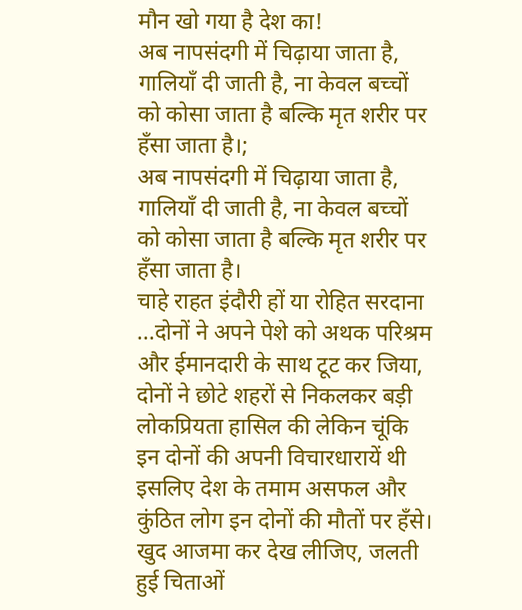मौन खो गया है देश का!
अब नापसंदगी में चिढ़ाया जाता है, गालियाँ दी जाती है, ना केवल बच्चों को कोसा जाता है बल्कि मृत शरीर पर हँसा जाता है।;
अब नापसंदगी में चिढ़ाया जाता है, गालियाँ दी जाती है, ना केवल बच्चों को कोसा जाता है बल्कि मृत शरीर पर हँसा जाता है।
चाहे राहत इंदौरी हों या रोहित सरदाना ...दोनों ने अपने पेशे को अथक परिश्रम और ईमानदारी के साथ टूट कर जिया, दोनों ने छोटे शहरों से निकलकर बड़ी लोकप्रियता हासिल की लेकिन चूंकि इन दोनों की अपनी विचारधारायें थी इसलिए देश के तमाम असफल और कुंठित लोग इन दोनों की मौतों पर हँसे।
खुद आजमा कर देख लीजिए, जलती हुई चिताओं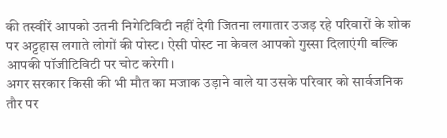की तस्वीरें आपको उतनी निगेटिविटी नहीं देगी जितना लगातार उजड़ रहे परिवारों के शोक पर अट्टहास लगाते लोगों की पोस्ट। ऐसी पोस्ट ना केवल आपको गुस्सा दिलाएंगी बल्कि आपकी पॉजीटिविटी पर चोट करेगी।
अगर सरकार किसी की भी मौत का मजाक उड़ाने वाले या उसके परिवार को सार्वजनिक तौर पर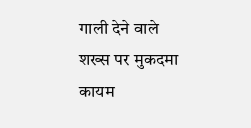गाली देने वाले शख्स पर मुकदमा कायम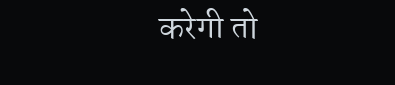करेगी तो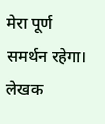मेरा पूर्ण समर्थन रहेगा।
लेखक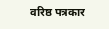वरिष्ठ पत्रकार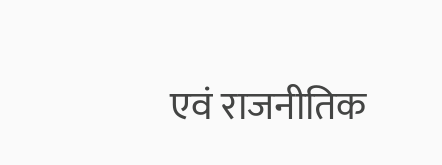एवं राजनीतिक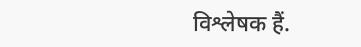विश्लेषक हैं.